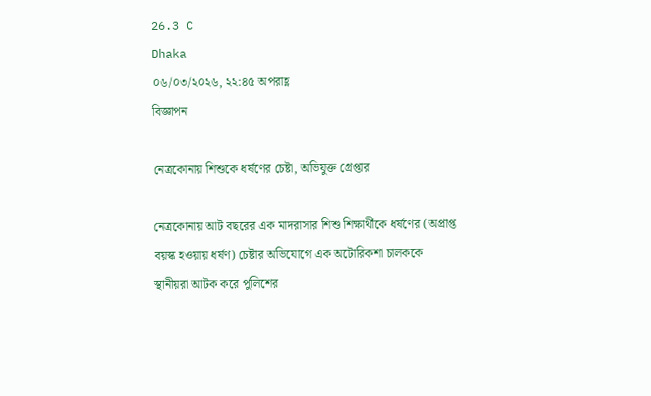26.3 C
Dhaka
০৬/০৩/২০২৬, ২২:৪৫ অপরাহ্ণ
বিজ্ঞাপন

নেত্রকোনায় শিশুকে ধর্ষণের চেষ্টা, অভিযুক্ত গ্রেপ্তার

নেত্রকোনায় আট বছরের এক মাদরাসার শিশু শিক্ষার্থীকে ধর্ষণের (অপ্রাপ্ত বয়স্ক হওয়ায় ধর্ষণ) চেষ্টার অভিযোগে এক অটোরিকশা চালককে স্থানীয়রা আটক করে পুলিশের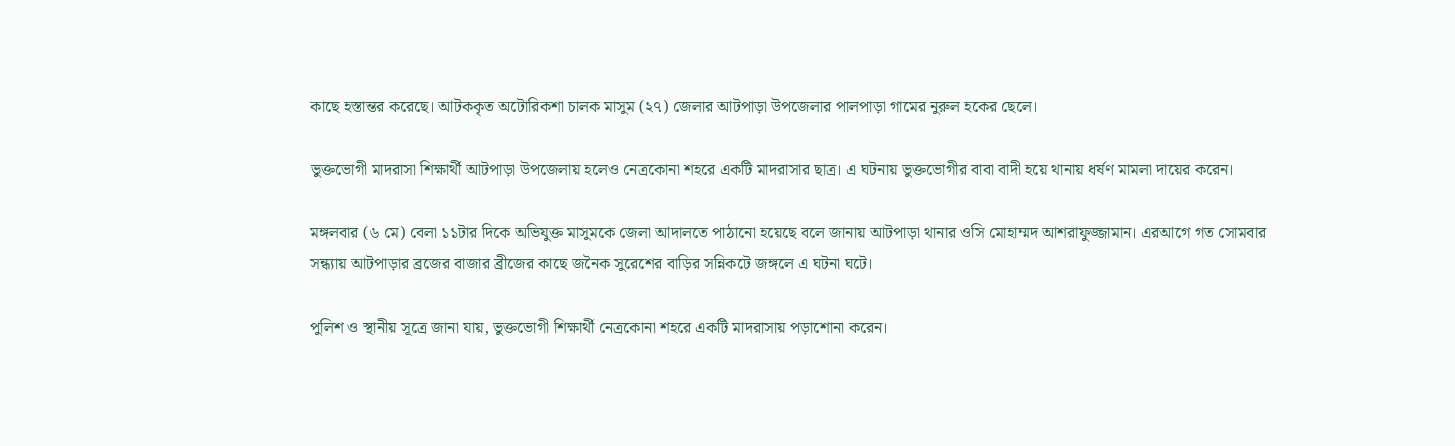কাছে হস্তান্তর করেছে। আটককৃত অটোরিকশা চালক মাসুম (২৭) জেলার আটপাড়া উপজেলার পালপাড়া গামের নুরুল হকের ছেলে।

ভুক্তভোগী মাদরাসা শিক্ষার্থী আটপাড়া উপজেলায় হলেও নেত্রকোনা শহরে একটি মাদরাসার ছাত্র। এ ঘটনায় ভুক্তভোগীর বাবা বাদী হয়ে থানায় ধর্ষণ মামলা দায়ের করেন।

মঙ্গলবার (৬ মে) বেলা ১১টার দিকে অভিযুক্ত মাসুমকে জেলা আদালতে পাঠানো হয়েছে বলে জানায় আটপাড়া থানার ওসি মোহাম্মদ আশরাফুজ্জামান। এরআগে গত সোমবার সন্ধ্যায় আটপাড়ার ব্রজের বাজার ব্রীজের কাছে জনৈক সুরেশের বাড়ির সন্নিকটে জঙ্গলে এ ঘটনা ঘটে।

পুলিশ ও স্থানীয় সূত্রে জানা যায়, ভুক্তভোগী শিক্ষার্থী নেত্রকোনা শহরে একটি মাদরাসায় পড়াশোনা করেন।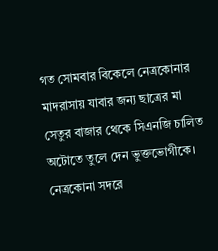গত সোমবার বিকেলে নেত্রকোনার মাদরাসায় যাবার জন্য ছাত্রের মা সেতুর বাজার থেকে সিএনজি চালিত অটোতে তুলে দেন ভুক্তভোগীকে। নেত্রকোনা সদরে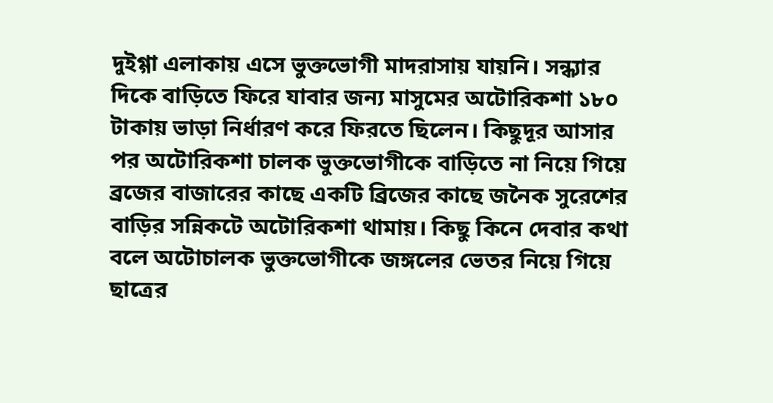দুইগ্গা এলাকায় এসে ভুক্তভোগী মাদরাসায় যায়নি। সন্ধ্যার দিকে বাড়িতে ফিরে যাবার জন্য মাসুমের অটোরিকশা ১৮০ টাকায় ভাড়া নির্ধারণ করে ফিরতে ছিলেন। কিছুদূর আসার পর অটোরিকশা চালক ভুক্তভোগীকে বাড়িতে না নিয়ে গিয়ে ব্রজের বাজারের কাছে একটি ব্রিজের কাছে জনৈক সুরেশের বাড়ির সন্নিকটে অটোরিকশা থামায়। কিছু কিনে দেবার কথা বলে অটোচালক ভুক্তভোগীকে জঙ্গলের ভেতর নিয়ে গিয়ে ছাত্রের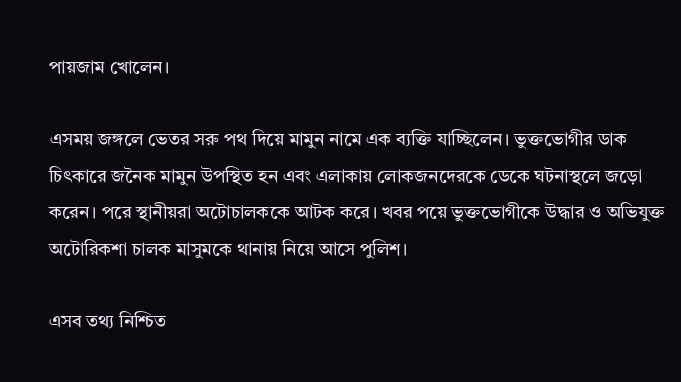পায়জাম খোলেন।

এসময় জঙ্গলে ভেতর সরু পথ দিয়ে মামুন নামে এক ব্যক্তি যাচ্ছিলেন। ভুক্তভোগীর ডাক চিৎকারে জনৈক মামুন উপস্থিত হন এবং এলাকায় লোকজনদেরকে ডেকে ঘটনাস্থলে জড়ো করেন। পরে স্থানীয়রা অটোচালককে আটক করে। খবর পয়ে ভুক্তভোগীকে উদ্ধার ও অভিযুক্ত অটোরিকশা চালক মাসুমকে থানায় নিয়ে আসে পুলিশ।

এসব তথ্য নিশ্চিত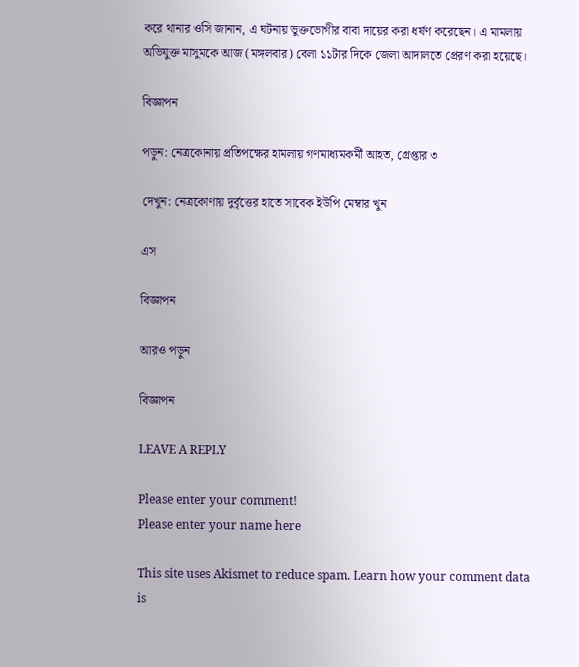করে থানার ওসি জানান, এ ঘটনায় ভুক্তভোগীর বাবা দায়ের করা ধর্ষণ করেছেন। এ মামলায় অভিযুক্ত মাসুমকে আজ (মঙ্গলবার) বেলা ১১টার দিকে জেলা আদালতে প্রেরণ করা হয়েছে।

বিজ্ঞাপন

পড়ুন: নেত্রকোনায় প্রতিপক্ষের হামলায় গণমাধ্যমকর্মী আহত, গ্রেপ্তার ৩

দেখুন: নেত্রকোণায় দুর্বৃত্তের হাতে সাবেক ইউপি মেম্বার খুন

এস

বিজ্ঞাপন

আরও পড়ুন

বিজ্ঞাপন

LEAVE A REPLY

Please enter your comment!
Please enter your name here

This site uses Akismet to reduce spam. Learn how your comment data is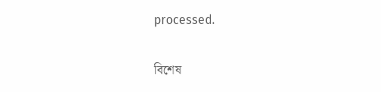processed.

বিশেষ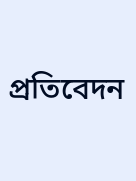প্রতিবেদন